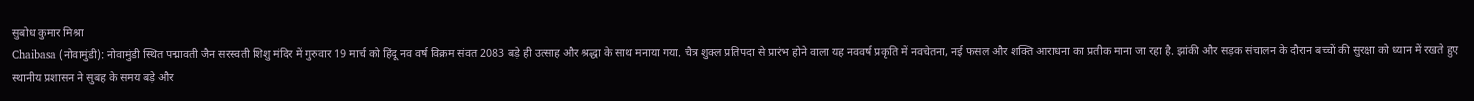सुबोध कुमार मिश्रा
Chaibasa (नोवामुंडी): नोवामुंडी स्थित पद्मावती जैन सरस्वती शिशु मंदिर में गुरुवार 19 मार्च को हिंदू नव वर्ष विक्रम संवत 2083 बड़े ही उत्साह और श्रद्धा के साथ मनाया गया. चैत्र शुक्ल प्रतिपदा से प्रारंभ होने वाला यह नववर्ष प्रकृति में नवचेतना, नई फसल और शक्ति आराधना का प्रतीक माना जा रहा है. झांकी और सड़क संचालन के दौरान बच्चों की सुरक्षा को ध्यान में रखते हुए स्थानीय प्रशासन ने सुबह के समय बड़े और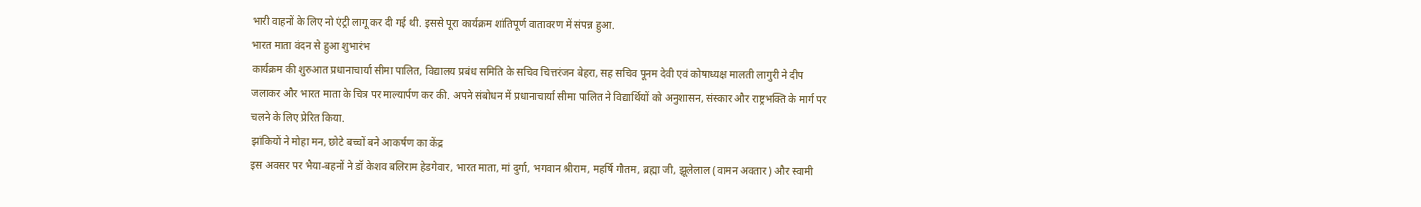भारी वाहनों के लिए नो एंट्री लागू कर दी गई थी. इससे पूरा कार्यक्रम शांतिपूर्ण वातावरण में संपन्न हुआ.
भारत माता वंदन से हुआ शुभारंभ
कार्यक्रम की शुरुआत प्रधानाचार्या सीमा पालित, विद्यालय प्रबंध समिति के सचिव चित्तरंजन बेहरा, सह सचिव पूनम देवी एवं कोषाध्यक्ष मालती लागुरी ने दीप जलाकर और भारत माता के चित्र पर माल्यार्पण कर की. अपने संबोधन में प्रधानाचार्या सीमा पालित ने विद्यार्थियों को अनुशासन, संस्कार और राष्ट्रभक्ति के मार्ग पर चलने के लिए प्रेरित किया.
झांकियों ने मोहा मन, छोटे बच्चों बने आकर्षण का केंद्र
इस अवसर पर भैया-बहनों ने डॉ केशव बलिराम हेडगेवार, भारत माता, मां दुर्गा, भगवान श्रीराम, महर्षि गौतम, ब्रह्मा जी, झूलेलाल (वामन अवतार) और स्वामी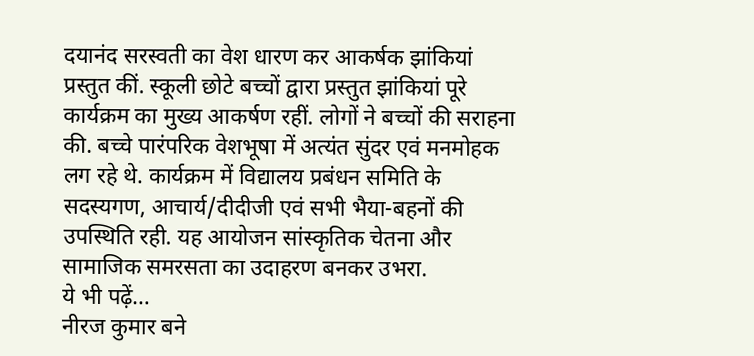दयानंद सरस्वती का वेश धारण कर आकर्षक झांकियां प्रस्तुत कीं. स्कूली छोटे बच्चों द्वारा प्रस्तुत झांकियां पूरे कार्यक्रम का मुख्य आकर्षण रहीं. लोगों ने बच्चों की सराहना की. बच्चे पारंपरिक वेशभूषा में अत्यंत सुंदर एवं मनमोहक लग रहे थे. कार्यक्रम में विद्यालय प्रबंधन समिति के सदस्यगण, आचार्य/दीदीजी एवं सभी भैया-बहनों की उपस्थिति रही. यह आयोजन सांस्कृतिक चेतना और सामाजिक समरसता का उदाहरण बनकर उभरा.
ये भी पढ़ें…
नीरज कुमार बने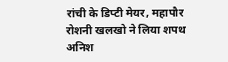रांची के डिप्टी मेयर, महापौर रोशनी खलखो ने लिया शपथ
अनिश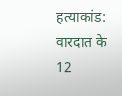हत्याकांड: वारदात के 12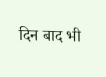दिन बाद भी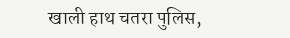खाली हाथ चतरा पुलिस,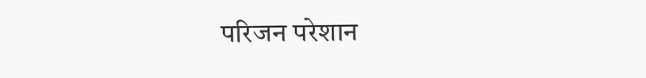परिजन परेशान